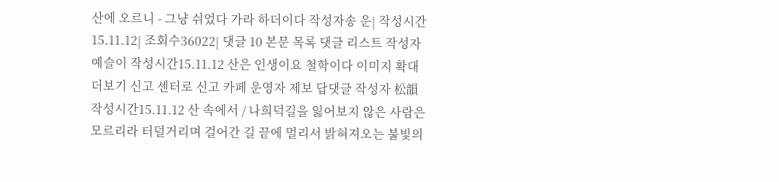산에 오르니 - 그냥 쉬었다 가라 하더이다 작성자송 운| 작성시간15.11.12| 조회수36022| 댓글 10 본문 목록 댓글 리스트 작성자 예슬이 작성시간15.11.12 산은 인생이요 철학이다 이미지 확대 더보기 신고 센터로 신고 카페 운영자 제보 답댓글 작성자 松韻 작성시간15.11.12 산 속에서 / 나희덕길을 잃어보지 않은 사람은 모르리라 터덜거리며 걸어간 길 끝에 멀리서 밝혀져오는 불빛의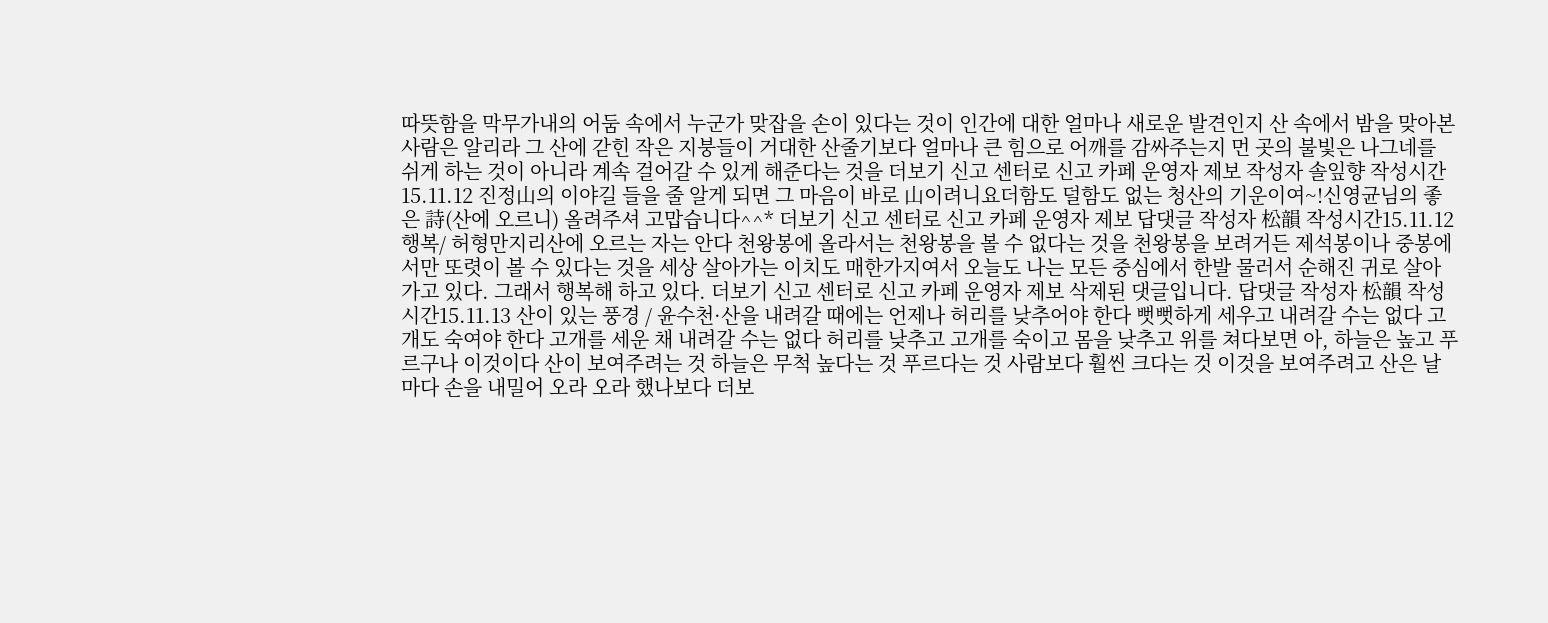따뜻함을 막무가내의 어둠 속에서 누군가 맞잡을 손이 있다는 것이 인간에 대한 얼마나 새로운 발견인지 산 속에서 밤을 맞아본 사람은 알리라 그 산에 갇힌 작은 지붕들이 거대한 산줄기보다 얼마나 큰 힘으로 어깨를 감싸주는지 먼 곳의 불빛은 나그네를 쉬게 하는 것이 아니라 계속 걸어갈 수 있게 해준다는 것을 더보기 신고 센터로 신고 카페 운영자 제보 작성자 솔잎향 작성시간15.11.12 진정山의 이야길 들을 줄 알게 되면 그 마음이 바로 山이려니요더함도 덜함도 없는 청산의 기운이여~!신영균님의 좋은 詩(산에 오르니) 올려주셔 고맙습니다^^* 더보기 신고 센터로 신고 카페 운영자 제보 답댓글 작성자 松韻 작성시간15.11.12 행복/ 허형만지리산에 오르는 자는 안다 천왕봉에 올라서는 천왕봉을 볼 수 없다는 것을 천왕봉을 보려거든 제석봉이나 중봉에서만 또렷이 볼 수 있다는 것을 세상 살아가는 이치도 매한가지여서 오늘도 나는 모든 중심에서 한발 물러서 순해진 귀로 살아가고 있다. 그래서 행복해 하고 있다. 더보기 신고 센터로 신고 카페 운영자 제보 삭제된 댓글입니다. 답댓글 작성자 松韻 작성시간15.11.13 산이 있는 풍경 / 윤수천·산을 내려갈 때에는 언제나 허리를 낮추어야 한다 뻣뻣하게 세우고 내려갈 수는 없다 고개도 숙여야 한다 고개를 세운 채 내려갈 수는 없다 허리를 낮추고 고개를 숙이고 몸을 낮추고 위를 쳐다보면 아, 하늘은 높고 푸르구나 이것이다 산이 보여주려는 것 하늘은 무척 높다는 것 푸르다는 것 사람보다 훨씬 크다는 것 이것을 보여주려고 산은 날마다 손을 내밀어 오라 오라 했나보다 더보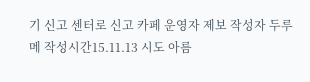기 신고 센터로 신고 카페 운영자 제보 작성자 두루메 작성시간15.11.13 시도 아름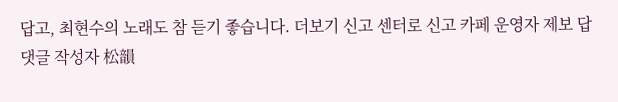답고, 최현수의 노래도 참 듣기 좋습니다. 더보기 신고 센터로 신고 카페 운영자 제보 답댓글 작성자 松韻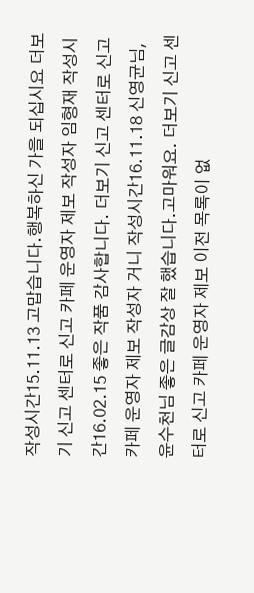작성시간15.11.13 고맙습니다.행복하신 가을 되십시요 더보기 신고 센터로 신고 카페 운영자 제보 작성자 임형재 작성시간16.02.15 좋은 작품 감사합니다. 더보기 신고 센터로 신고 카페 운영자 제보 작성자 거니 작성시간16.11.18 신영균님, 윤수천님 좋은 글감상 잘 했습니다.고마워요. 더보기 신고 센터로 신고 카페 운영자 제보 이전 목록이 없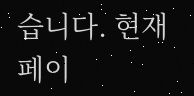습니다. 현재페이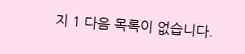지 1 다음 목록이 없습니다.